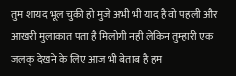तुम शायद भूल चुकी हो मुजे अभी भी याद है वो पहली और आखरी मुलाकात पता है मिलोगी नही लेकिन तुम्हारी एक जलक् देखने के लिए आज भी बेताब है हम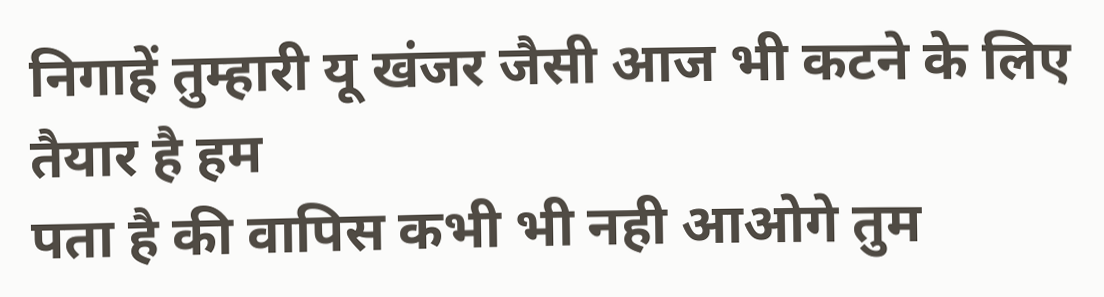निगाहें तुम्हारी यू खंजर जैसी आज भी कटने के लिए तैयार है हम
पता है की वापिस कभी भी नही आओगे तुम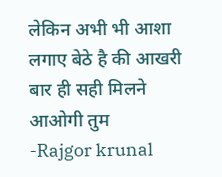लेकिन अभी भी आशा लगाए बेठे है की आखरी बार ही सही मिलने आओगी तुम
-Rajgor krunal